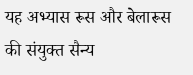यह अभ्यास रूस और बेलारूस की संयुक्त सैन्य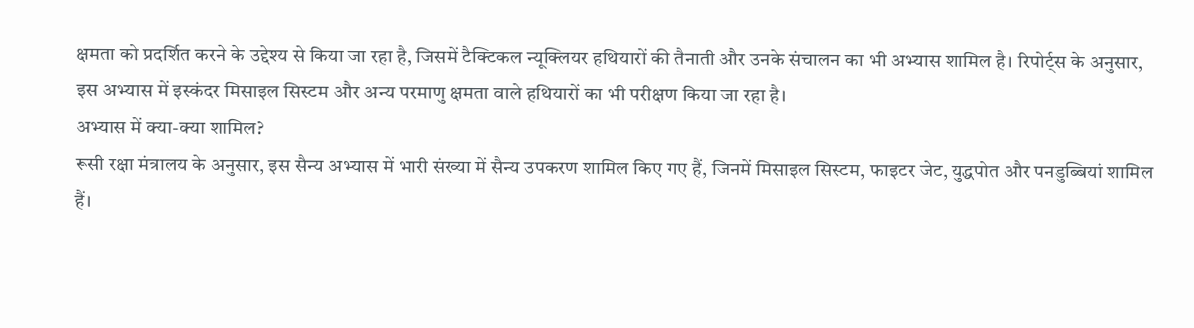क्षमता को प्रदर्शित करने के उद्देश्य से किया जा रहा है, जिसमें टैक्टिकल न्यूक्लियर हथियारों की तैनाती और उनके संचालन का भी अभ्यास शामिल है। रिपोर्ट्स के अनुसार, इस अभ्यास में इस्कंदर मिसाइल सिस्टम और अन्य परमाणु क्षमता वाले हथियारों का भी परीक्षण किया जा रहा है।
अभ्यास में क्या-क्या शामिल?
रूसी रक्षा मंत्रालय के अनुसार, इस सैन्य अभ्यास में भारी संख्या में सैन्य उपकरण शामिल किए गए हैं, जिनमें मिसाइल सिस्टम, फाइटर जेट, युद्धपोत और पनडुब्बियां शामिल हैं।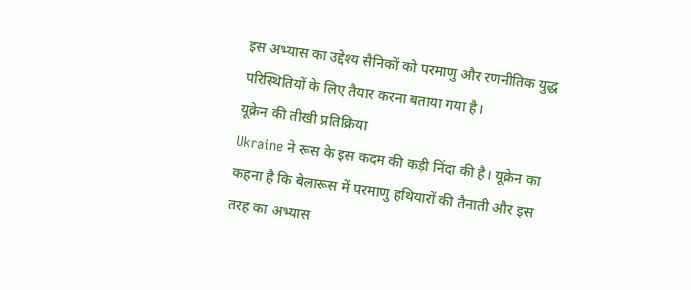इस अभ्यास का उद्देश्य सैनिकों को परमाणु और रणनीतिक युद्ध परिस्थितियों के लिए तैयार करना बताया गया है।
यूक्रेन की तीखी प्रतिक्रिया
Ukraine ने रूस के इस कदम की कड़ी निंदा की है। यूक्रेन का कहना है कि बेलारूस में परमाणु हथियारों की तैनाती और इस तरह का अभ्यास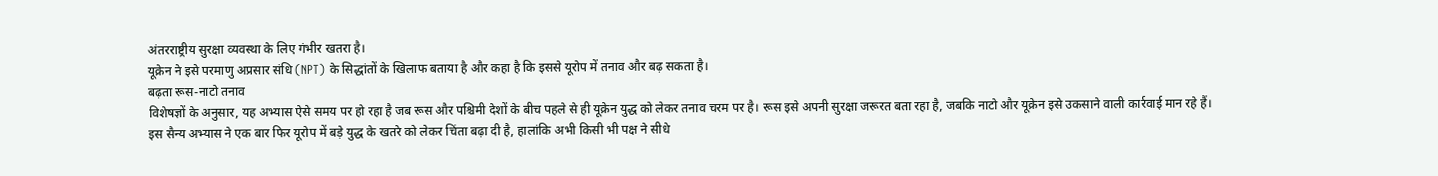अंतरराष्ट्रीय सुरक्षा व्यवस्था के लिए गंभीर खतरा है।
यूक्रेन ने इसे परमाणु अप्रसार संधि (NPT) के सिद्धांतों के खिलाफ बताया है और कहा है कि इससे यूरोप में तनाव और बढ़ सकता है।
बढ़ता रूस-नाटो तनाव
विशेषज्ञों के अनुसार, यह अभ्यास ऐसे समय पर हो रहा है जब रूस और पश्चिमी देशों के बीच पहले से ही यूक्रेन युद्ध को लेकर तनाव चरम पर है। रूस इसे अपनी सुरक्षा जरूरत बता रहा है, जबकि नाटो और यूक्रेन इसे उकसाने वाली कार्रवाई मान रहे हैं।
इस सैन्य अभ्यास ने एक बार फिर यूरोप में बड़े युद्ध के खतरे को लेकर चिंता बढ़ा दी है, हालांकि अभी किसी भी पक्ष ने सीधे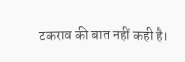टकराव की बात नहीं कही है।